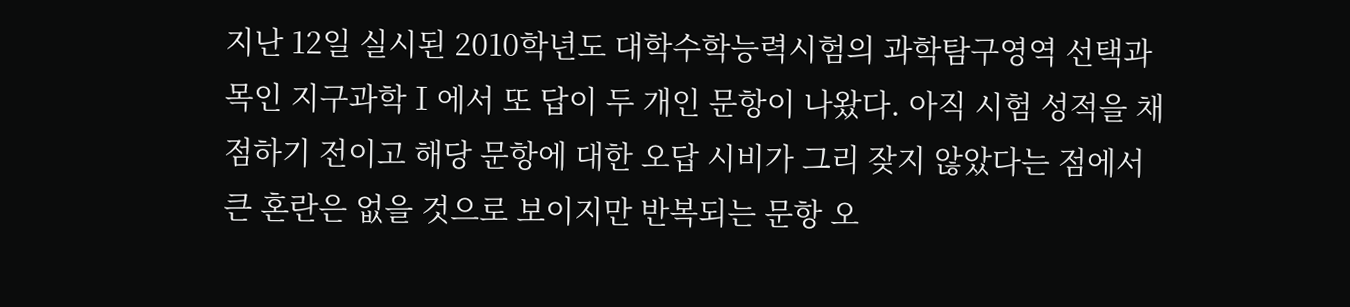지난 12일 실시된 2010학년도 대학수학능력시험의 과학탐구영역 선택과목인 지구과학Ⅰ에서 또 답이 두 개인 문항이 나왔다. 아직 시험 성적을 채점하기 전이고 해당 문항에 대한 오답 시비가 그리 잦지 않았다는 점에서 큰 혼란은 없을 것으로 보이지만 반복되는 문항 오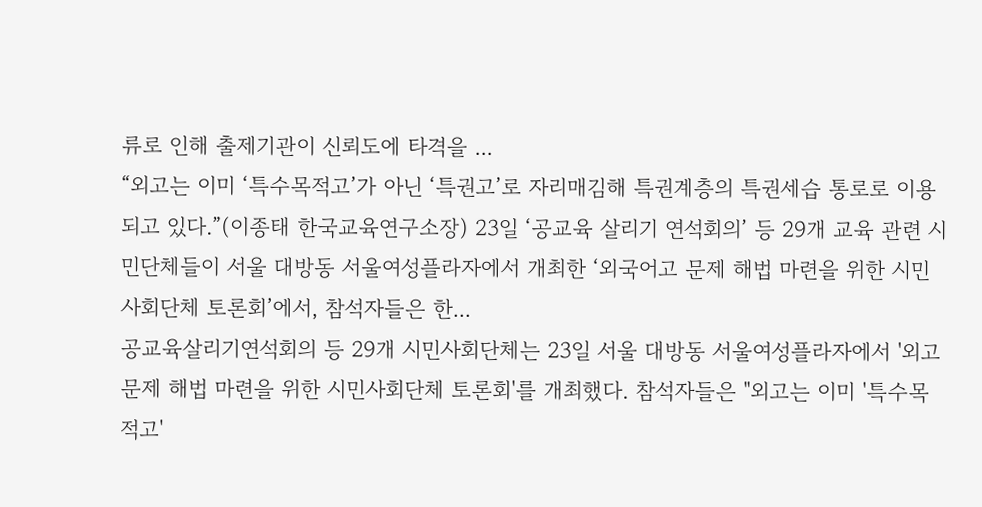류로 인해 출제기관이 신뢰도에 타격을 ...
“외고는 이미 ‘특수목적고’가 아닌 ‘특권고’로 자리매김해 특권계층의 특권세습 통로로 이용되고 있다.”(이종태 한국교육연구소장) 23일 ‘공교육 살리기 연석회의’ 등 29개 교육 관련 시민단체들이 서울 대방동 서울여성플라자에서 개최한 ‘외국어고 문제 해법 마련을 위한 시민사회단체 토론회’에서, 참석자들은 한...
공교육살리기연석회의 등 29개 시민사회단체는 23일 서울 대방동 서울여성플라자에서 '외고 문제 해법 마련을 위한 시민사회단체 토론회'를 개최했다. 참석자들은 "외고는 이미 '특수목적고'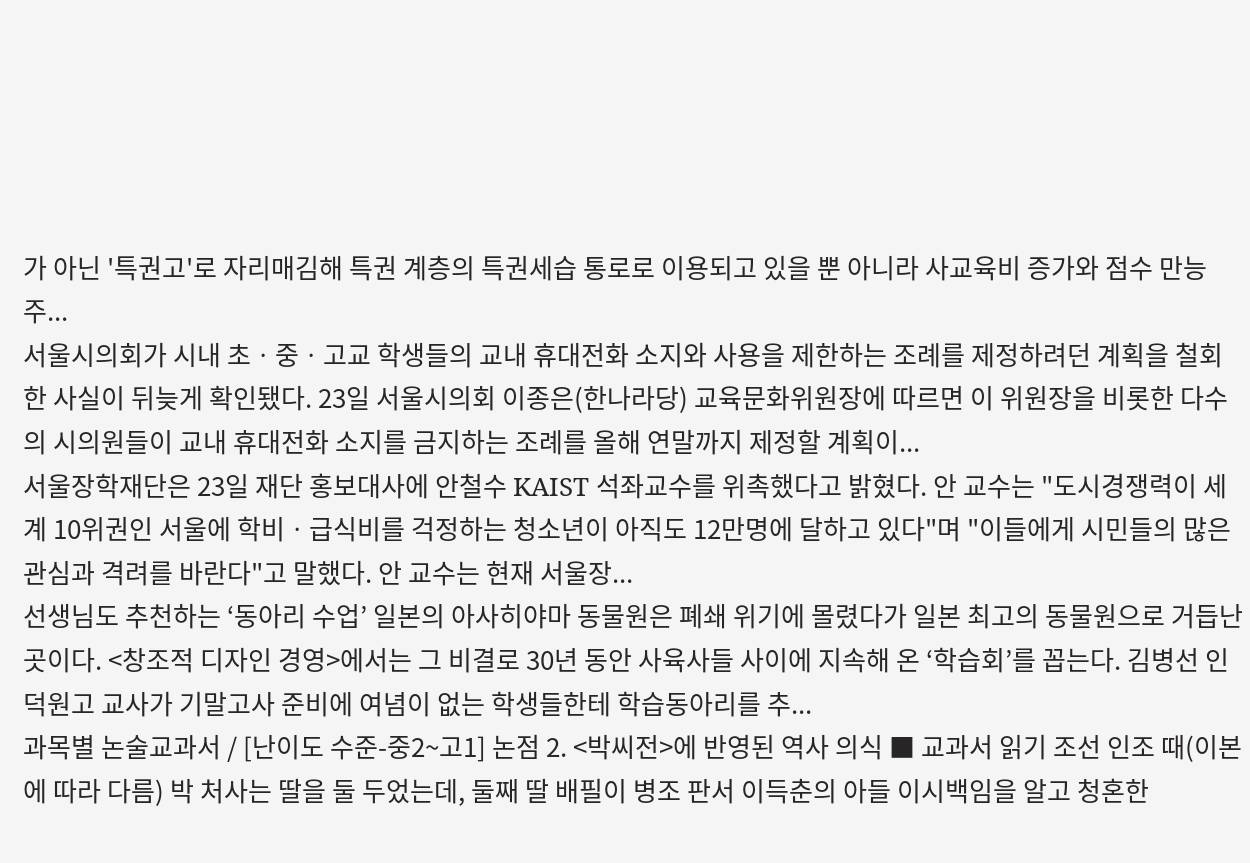가 아닌 '특권고'로 자리매김해 특권 계층의 특권세습 통로로 이용되고 있을 뿐 아니라 사교육비 증가와 점수 만능주...
서울시의회가 시내 초ㆍ중ㆍ고교 학생들의 교내 휴대전화 소지와 사용을 제한하는 조례를 제정하려던 계획을 철회한 사실이 뒤늦게 확인됐다. 23일 서울시의회 이종은(한나라당) 교육문화위원장에 따르면 이 위원장을 비롯한 다수의 시의원들이 교내 휴대전화 소지를 금지하는 조례를 올해 연말까지 제정할 계획이...
서울장학재단은 23일 재단 홍보대사에 안철수 KAIST 석좌교수를 위촉했다고 밝혔다. 안 교수는 "도시경쟁력이 세계 10위권인 서울에 학비ㆍ급식비를 걱정하는 청소년이 아직도 12만명에 달하고 있다"며 "이들에게 시민들의 많은 관심과 격려를 바란다"고 말했다. 안 교수는 현재 서울장...
선생님도 추천하는 ‘동아리 수업’ 일본의 아사히야마 동물원은 폐쇄 위기에 몰렸다가 일본 최고의 동물원으로 거듭난 곳이다. <창조적 디자인 경영>에서는 그 비결로 30년 동안 사육사들 사이에 지속해 온 ‘학습회’를 꼽는다. 김병선 인덕원고 교사가 기말고사 준비에 여념이 없는 학생들한테 학습동아리를 추...
과목별 논술교과서 / [난이도 수준-중2~고1] 논점 2. <박씨전>에 반영된 역사 의식 ■ 교과서 읽기 조선 인조 때(이본에 따라 다름) 박 처사는 딸을 둘 두었는데, 둘째 딸 배필이 병조 판서 이득춘의 아들 이시백임을 알고 청혼한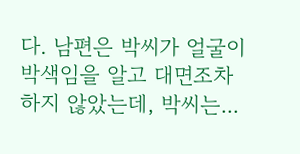다. 남편은 박씨가 얼굴이 박색임을 알고 대면조차 하지 않았는데, 박씨는...